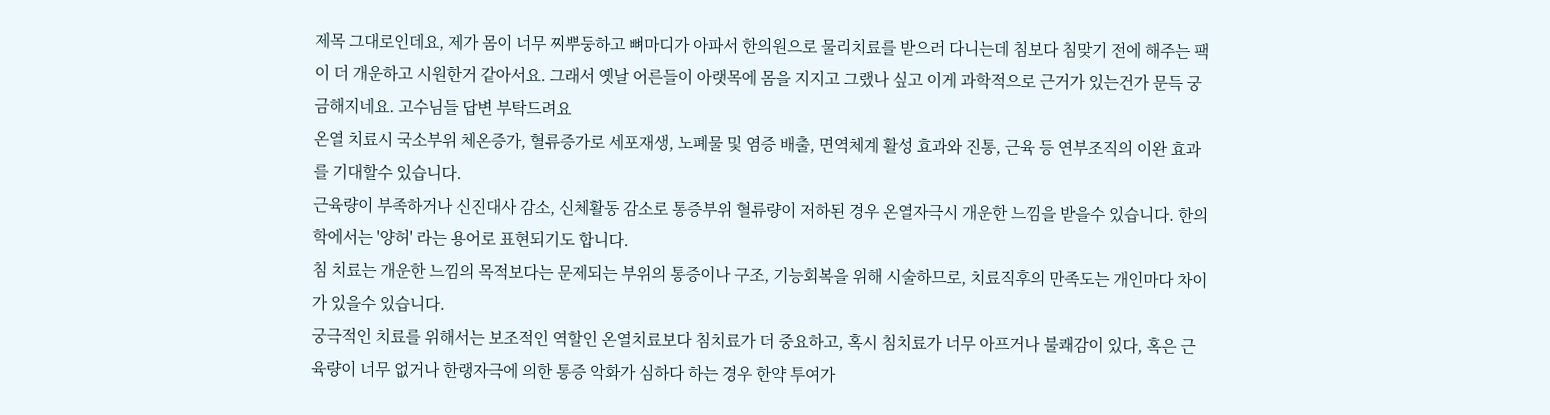제목 그대로인데요, 제가 몸이 너무 찌뿌둥하고 뼈마디가 아파서 한의원으로 물리치료를 받으러 다니는데 침보다 침맞기 전에 해주는 팩이 더 개운하고 시원한거 같아서요. 그래서 옛날 어른들이 아랫목에 몸을 지지고 그랬나 싶고 이게 과학적으로 근거가 있는건가 문득 궁금해지네요. 고수님들 답변 부탁드려요
온열 치료시 국소부위 체온증가, 혈류증가로 세포재생, 노폐물 및 염증 배출, 면역체계 활성 효과와 진통, 근육 등 연부조직의 이완 효과를 기대할수 있습니다.
근육량이 부족하거나 신진대사 감소, 신체활동 감소로 통증부위 혈류량이 저하된 경우 온열자극시 개운한 느낌을 받을수 있습니다. 한의학에서는 '양허' 라는 용어로 표현되기도 합니다.
침 치료는 개운한 느낌의 목적보다는 문제되는 부위의 통증이나 구조, 기능회복을 위해 시술하므로, 치료직후의 만족도는 개인마다 차이가 있을수 있습니다.
궁극적인 치료를 위해서는 보조적인 역할인 온열치료보다 침치료가 더 중요하고, 혹시 침치료가 너무 아프거나 불쾌감이 있다, 혹은 근육량이 너무 없거나 한랭자극에 의한 통증 악화가 심하다 하는 경우 한약 투여가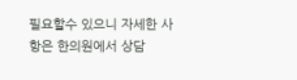필요할수 있으니 자세한 사항은 한의원에서 상담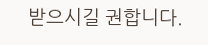받으시길 권합니다.